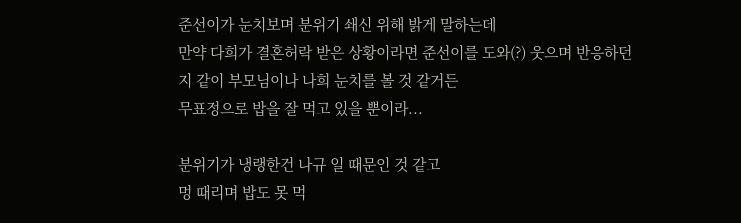준선이가 눈치보며 분위기 쇄신 위해 밝게 말하는데
만약 다희가 결혼허락 받은 상황이라면 준선이를 도와(?) 웃으며 반응하던지 같이 부모님이나 나희 눈치를 볼 것 같거든
무표정으로 밥을 잘 먹고 있을 뿐이라...

분위기가 냉랭한건 나규 일 때문인 것 같고
멍 때리며 밥도 못 먹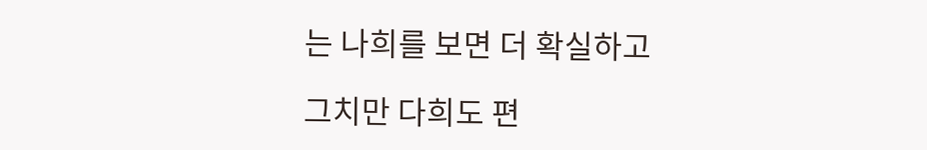는 나희를 보면 더 확실하고

그치만 다희도 편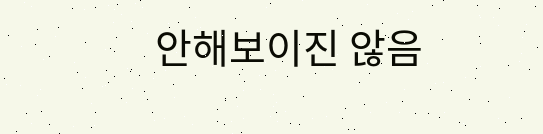안해보이진 않음